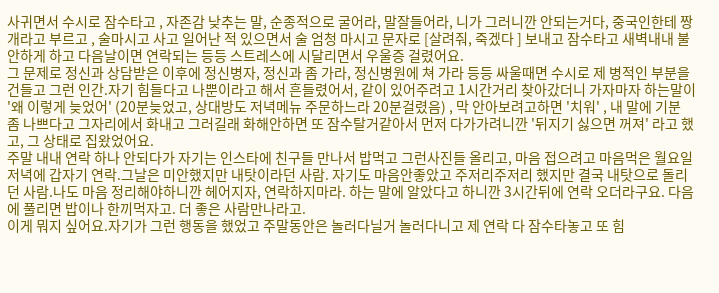사귀면서 수시로 잠수타고 , 자존감 낮추는 말, 순종적으로 굴어라, 말잘들어라, 니가 그러니깐 안되는거다, 중국인한테 짱개라고 부르고 , 술마시고 사고 일어난 적 있으면서 술 엄청 마시고 문자로 [살려줘, 죽겠다 ] 보내고 잠수타고 새벽내내 불안하게 하고 다음날이면 연락되는 등등 스트레스에 시달리면서 우울증 걸렸어요.
그 문제로 정신과 상담받은 이후에 정신병자, 정신과 좀 가라, 정신병원에 쳐 가라 등등 싸울때면 수시로 제 병적인 부분을 건들고 그런 인간.자기 힘들다고 나뿐이라고 해서 흔들렸어서, 같이 있어주려고 1시간거리 찾아갔더니 가자마자 하는말이 '왜 이렇게 늦었어' (20분늦었고, 상대방도 저녁메뉴 주문하느라 20분걸렸음) , 막 안아보려고하면 '치워' , 내 말에 기분 좀 나쁘다고 그자리에서 화내고 그러길래 화해안하면 또 잠수탈거같아서 먼저 다가가려니깐 '뒤지기 싫으면 꺼져' 라고 했고, 그 상태로 집왔었어요.
주말 내내 연락 하나 안되다가 자기는 인스타에 친구들 만나서 밥먹고 그런사진들 올리고, 마음 접으려고 마음먹은 월요일 저녁에 갑자기 연락.그날은 미안했지만 내탓이라던 사람. 자기도 마음안좋았고 주저리주저리 했지만 결국 내탓으로 돌리던 사람.나도 마음 정리해야하니깐 헤어지자, 연락하지마라. 하는 말에 알았다고 하니깐 3시간뒤에 연락 오더라구요. 다음에 풀리면 밥이나 한끼먹자고. 더 좋은 사람만나라고.
이게 뭐지 싶어요.자기가 그런 행동을 했었고 주말동안은 놀러다닐거 놀러다니고 제 연락 다 잠수타놓고 또 힘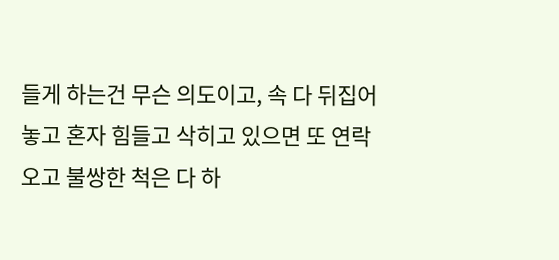들게 하는건 무슨 의도이고, 속 다 뒤집어놓고 혼자 힘들고 삭히고 있으면 또 연락오고 불쌍한 척은 다 하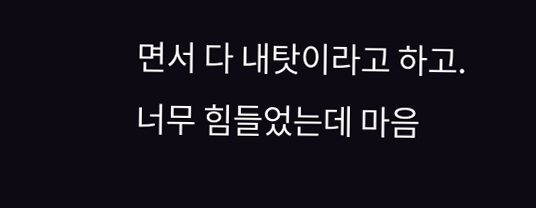면서 다 내탓이라고 하고.
너무 힘들었는데 마음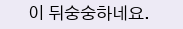이 뒤숭숭하네요.